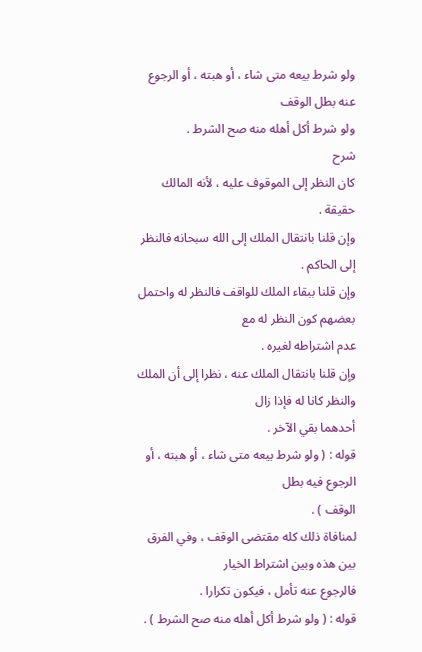ولو شرط بيعه متى شاء ، أو هبته ، أو الرجوع عنه بطل الوقف
ولو شرط أكل أهله منه صح الشرط .
شرح
كان النظر إلى الموقوف عليه ، لأنه المالك حقيقة .
وإن قلنا بانتقال الملك إلى الله سبحانه فالنظر إلى الحاكم .
وإن قلنا ببقاء الملك للواقف فالنظر له واحتمل بعضهم كون النظر له مع
عدم اشتراطه لغيره .
وإن قلنا بانتقال الملك عنه ، نظرا إلى أن الملك والنظر كانا له فإذا زال
أحدهما بقي الآخر .
قوله : ( ولو شرط بيعه متى شاء ، أو هبته ، أو الرجوع فيه بطل
الوقف ) .
لمنافاة ذلك كله مقتضى الوقف ، وفي الفرق بين هذه وبين اشتراط الخيار
فالرجوع عنه تأمل ، فيكون تكرارا .
قوله : ( ولو شرط أكل أهله منه صح الشرط ) .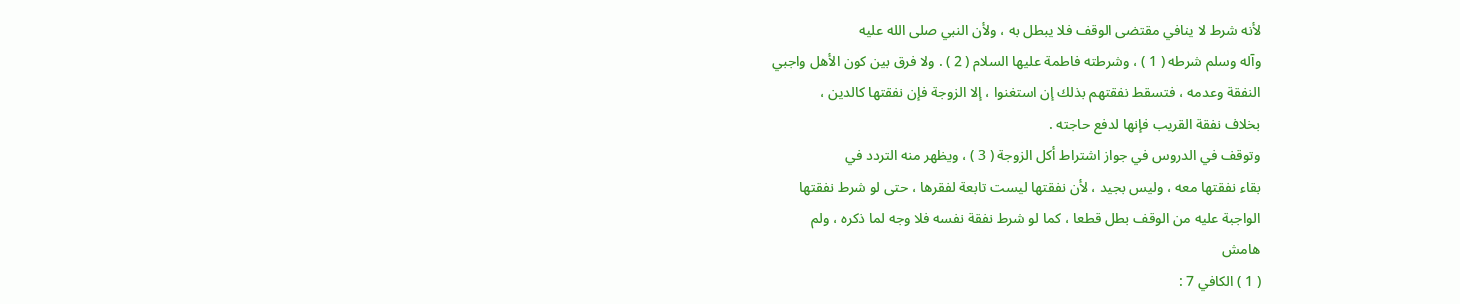لأنه شرط لا ينافي مقتضى الوقف فلا يبطل به ، ولأن النبي صلى الله عليه
وآله وسلم شرطه ( 1 ) ، وشرطته فاطمة عليها السلام ( 2 ) . ولا فرق بين كون الأهل واجبي
النفقة وعدمه ، فتسقط نفقتهم بذلك إن استغنوا ، إلا الزوجة فإن نفقتها كالدين ،
بخلاف نفقة القريب فإنها لدفع حاجته .
وتوقف في الدروس في جواز اشتراط أكل الزوجة ( 3 ) ، ويظهر منه التردد في
بقاء نفقتها معه ، وليس بجيد ، لأن نفقتها ليست تابعة لفقرها ، حتى لو شرط نفقتها
الواجبة عليه من الوقف بطل قطعا ، كما لو شرط نفقة نفسه فلا وجه لما ذكره ، ولم
هامش
( 1 ) الكافي 7 :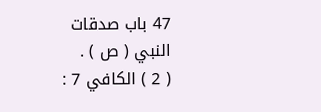47 باب صدقات النبي ( ص ) .
( 2 ) الكافي 7 :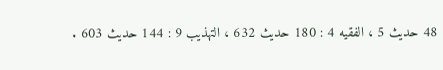48 حديث 5 ، الفقيه 4 : 180 حديث 632 ، التهذيب 9 : 144 حديث 603 .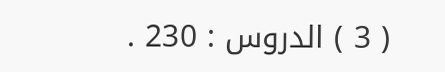( 3 ) الدروس : 230 .